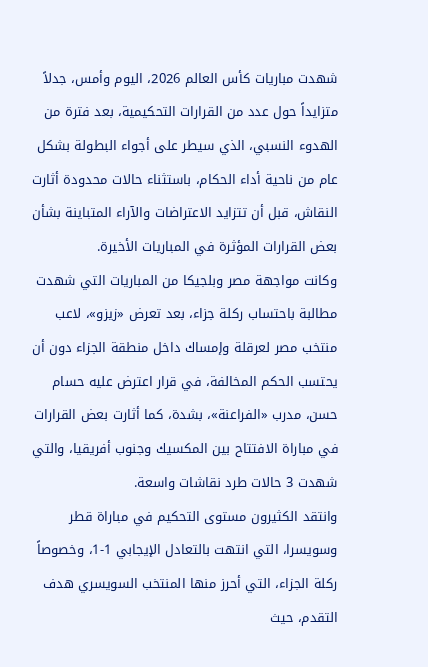شهدت مباريات كأس العالم 2026، اليوم وأمس، جدلاً متزايداً حول عدد من القرارات التحكيمية، بعد فترة من الهدوء النسبي، الذي سيطر على أجواء البطولة بشكل عام من ناحية أداء الحكام، باستثناء حالات محدودة أثارت النقاش، قبل أن تتزايد الاعتراضات والآراء المتباينة بشأن بعض القرارات المؤثرة في المباريات الأخيرة.
وكانت مواجهة مصر وبلجيكا من المباريات التي شهدت مطالبة باحتساب ركلة جزاء، بعد تعرض «زيزو»، لاعب منتخب مصر لعرقلة وإمساك داخل منطقة الجزاء دون أن يحتسب الحكم المخالفة، في قرار اعترض عليه حسام حسن، مدرب «الفراعنة»، بشدة، كما أثارت بعض القرارات في مباراة الافتتاح بين المكسيك وجنوب أفريقيا، والتي شهدت 3 حالات طرد نقاشات واسعة.
وانتقد الكثيرون مستوى التحكيم في مباراة قطر وسويسرا، التي انتهت بالتعادل الإيجابي 1-1، وخصوصاً ركلة الجزاء، التي أحرز منها المنتخب السويسري هدف التقدم، حيث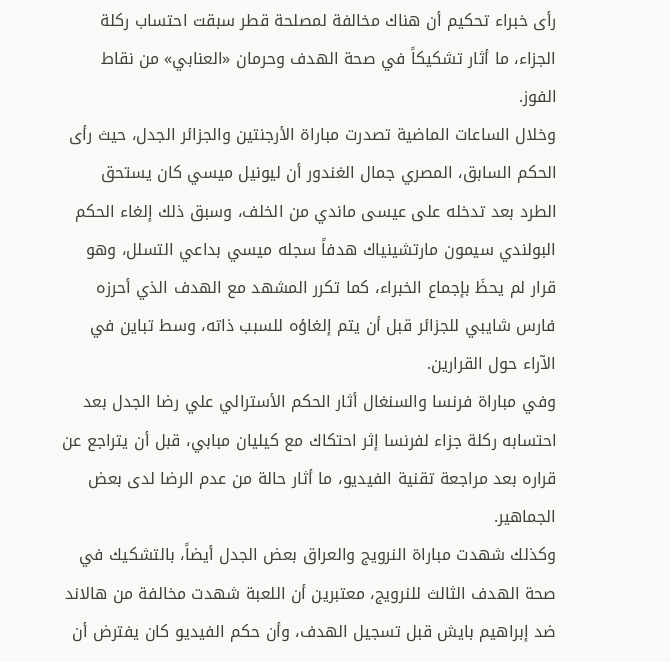رأى خبراء تحكيم أن هناك مخالفة لمصلحة قطر سبقت احتساب ركلة الجزاء، ما أثار تشكيكاً في صحة الهدف وحرمان «العنابي» من نقاط الفوز.
وخلال الساعات الماضية تصدرت مباراة الأرجنتين والجزائر الجدل، حيث رأى الحكم السابق، المصري جمال الغندور أن ليونيل ميسي كان يستحق الطرد بعد تدخله على عيسى ماندي من الخلف، وسبق ذلك إلغاء الحكم البولندي سيمون مارتشينياك هدفاً سجله ميسي بداعي التسلل، وهو قرار لم يحظَ بإجماع الخبراء، كما تكرر المشهد مع الهدف الذي أحرزه فارس شايبي للجزائر قبل أن يتم إلغاؤه للسبب ذاته، وسط تباين في الآراء حول القرارين.
وفي مباراة فرنسا والسنغال أثار الحكم الأسترالي علي رضا الجدل بعد احتسابه ركلة جزاء لفرنسا إثر احتكاك مع كيليان مبابي، قبل أن يتراجع عن قراره بعد مراجعة تقنية الفيديو، ما أثار حالة من عدم الرضا لدى بعض الجماهير.
وكذلك شهدت مباراة النرويج والعراق بعض الجدل أيضاً، بالتشكيك في صحة الهدف الثالث للنرويج، معتبرين أن اللعبة شهدت مخالفة من هالاند ضد إبراهيم بايش قبل تسجيل الهدف، وأن حكم الفيديو كان يفترض أن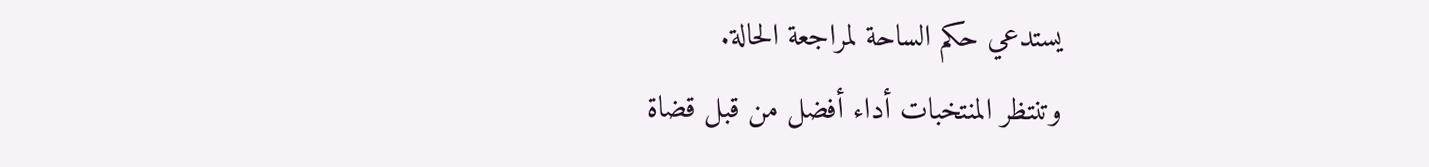يستدعي حكم الساحة لمراجعة الحالة.
وتنتظر المنتخبات أداء أفضل من قبل قضاة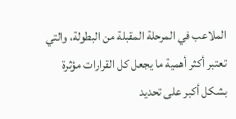الملاعب في المرحلة المقبلة من البطولة، والتي تعتبر أكثر أهمية ما يجعل كل القرارات مؤثرة بشكل أكبر على تحديد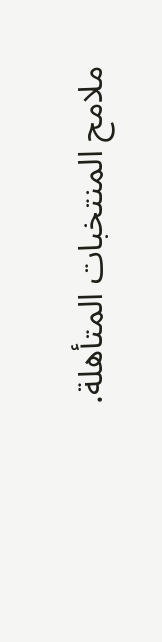ملامح المنتخبات المتأهلة.